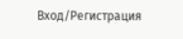Вход/Регистрация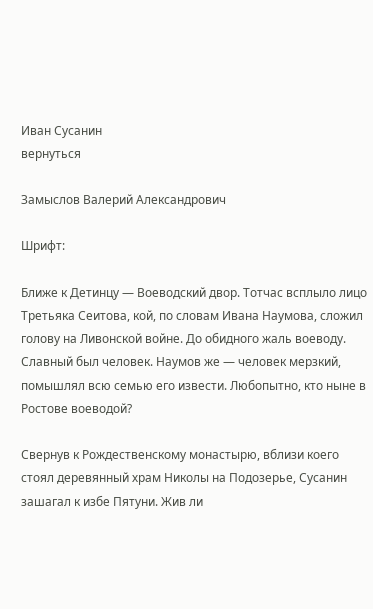Иван Сусанин
вернуться

Замыслов Валерий Александрович

Шрифт:

Ближе к Детинцу — Воеводский двор. Тотчас всплыло лицо Третьяка Сеитова, кой, по словам Ивана Наумова, сложил голову на Ливонской войне. До обидного жаль воеводу. Славный был человек. Наумов же — человек мерзкий, помышлял всю семью его извести. Любопытно, кто ныне в Ростове воеводой?

Свернув к Рождественскому монастырю, вблизи коего стоял деревянный храм Николы на Подозерье, Сусанин зашагал к избе Пятуни. Жив ли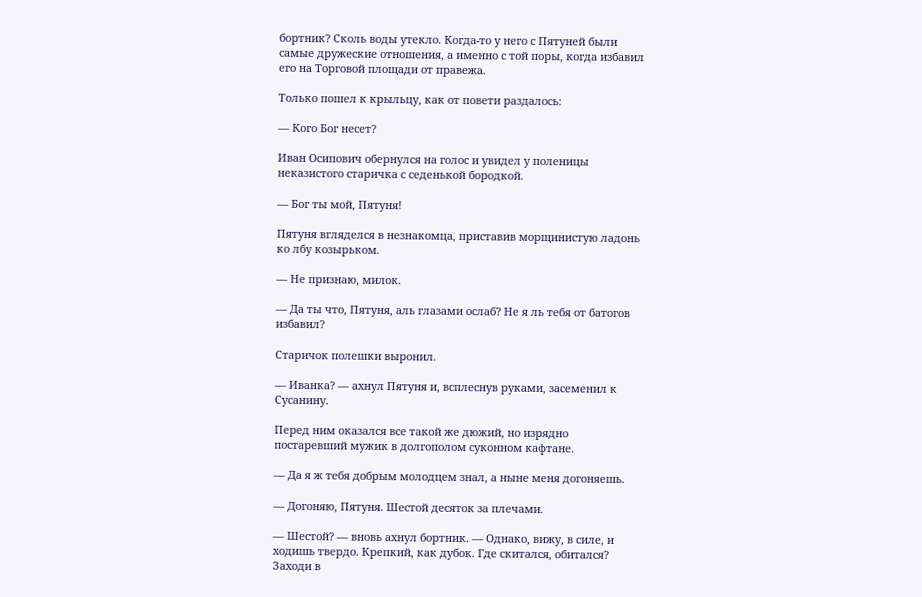бортник? Сколь воды утекло. Когда-то у него с Пятуней были самые дружеские отношения, а именно с той поры, когда избавил его на Торговой площади от правежа.

Только пошел к крыльцу, как от повети раздалось:

— Кого Бог несет?

Иван Осипович обернулся на голос и увидел у поленицы неказистого старичка с седенькой бородкой.

— Бог ты мой, Пятуня!

Пятуня вгляделся в незнакомца, приставив морщинистую ладонь ко лбу козырьком.

— Не признаю, милок.

— Да ты что, Пятуня, аль глазами ослаб? Не я ль тебя от батогов избавил?

Старичок полешки выронил.

— Иванка? — ахнул Пятуня и, всплеснув руками, засеменил к Сусанину.

Перед ним оказался все такой же дюжий, но изрядно постаревший мужик в долгополом суконном кафтане.

— Да я ж тебя добрым молодцем знал, а ныне меня догоняешь.

— Догоняю, Пятуня. Шестой десяток за плечами.

— Шестой? — вновь ахнул бортник. — Однако, вижу, в силе, и ходишь твердо. Крепкий, как дубок. Где скитался, обитался? Заходи в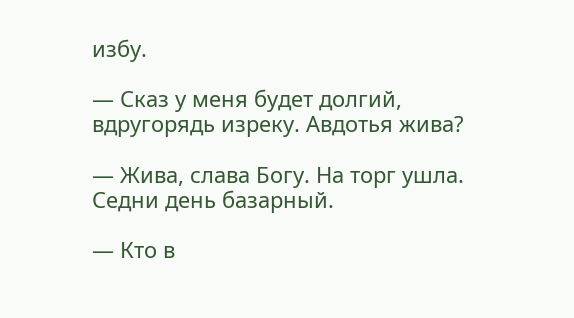избу.

— Сказ у меня будет долгий, вдругорядь изреку. Авдотья жива?

— Жива, слава Богу. На торг ушла. Седни день базарный.

— Кто в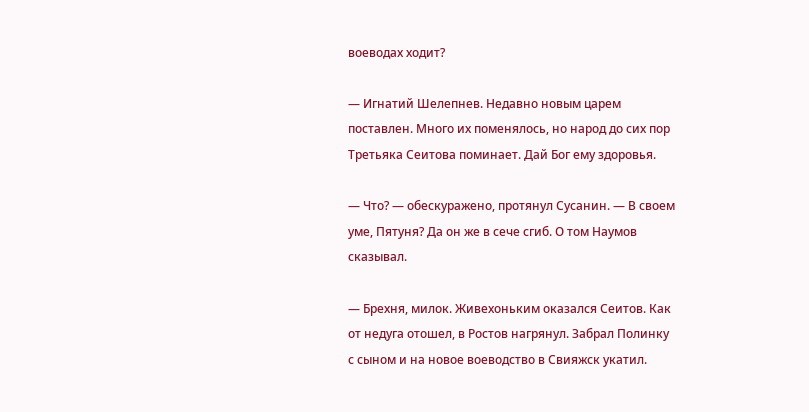воеводах ходит?

— Игнатий Шелепнев. Недавно новым царем поставлен. Много их поменялось, но народ до сих пор Третьяка Сеитова поминает. Дай Бог ему здоровья.

— Что? — обескуражено, протянул Сусанин. — В своем уме, Пятуня? Да он же в сече сгиб. О том Наумов сказывал.

— Брехня, милок. Живехоньким оказался Сеитов. Как от недуга отошел, в Ростов нагрянул. Забрал Полинку с сыном и на новое воеводство в Свияжск укатил.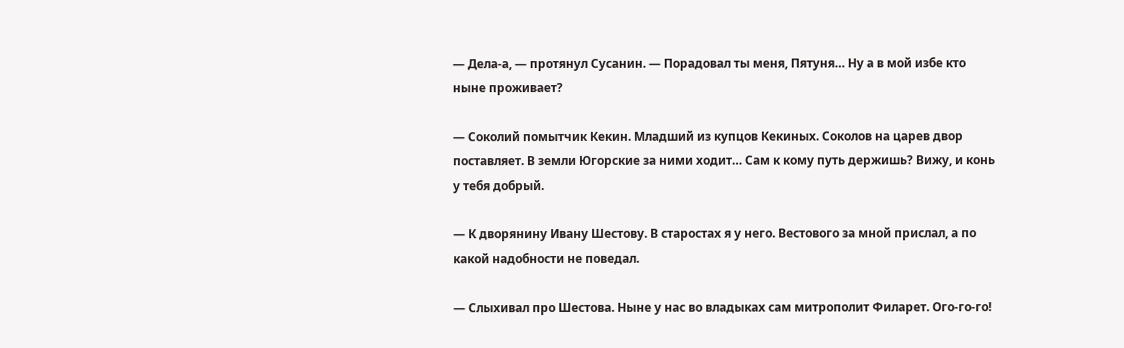— Дела-а, — протянул Сусанин. — Порадовал ты меня, Пятуня… Ну а в мой избе кто ныне проживает?

— Соколий помытчик Кекин. Младший из купцов Кекиных. Соколов на царев двор поставляет. В земли Югорские за ними ходит… Сам к кому путь держишь? Вижу, и конь у тебя добрый.

— К дворянину Ивану Шестову. В старостах я у него. Вестового за мной прислал, а по какой надобности не поведал.

— Слыхивал про Шестова. Ныне у нас во владыках сам митрополит Филарет. Ого-го-го!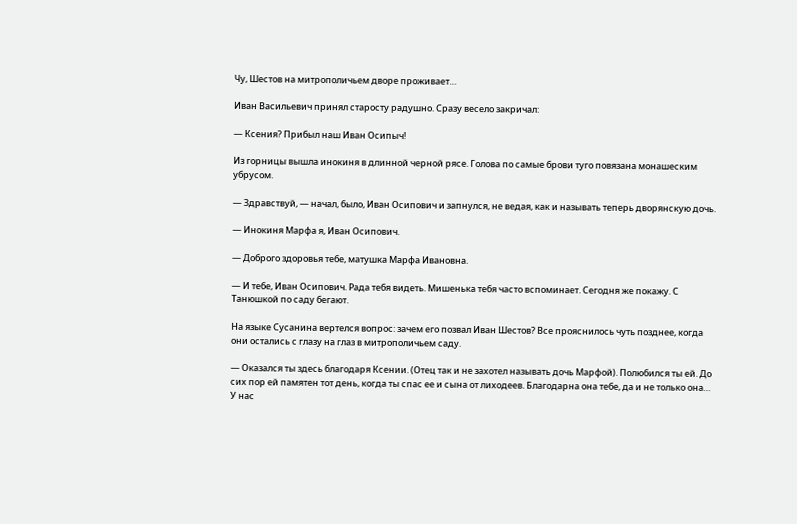Чу, Шестов на митрополичьем дворе проживает…

Иван Васильевич принял старосту радушно. Сразу весело закричал:

— Ксения? Прибыл наш Иван Осипыч!

Из горницы вышла инокиня в длинной черной рясе. Голова по самые брови туго повязана монашеским убрусом.

— Здравствуй, — начал, было, Иван Осипович и запнулся, не ведая, как и называть теперь дворянскую дочь.

— Инокиня Марфа я, Иван Осипович.

— Доброго здоровья тебе, матушка Марфа Ивановна.

— И тебе, Иван Осипович. Рада тебя видеть. Мишенька тебя часто вспоминает. Сегодня же покажу. С Танюшкой по саду бегают.

На языке Сусанина вертелся вопрос: зачем его позвал Иван Шестов? Все прояснилось чуть позднее, когда они остались с глазу на глаз в митрополичьем саду.

— Оказался ты здесь благодаря Ксении. (Отец так и не захотел называть дочь Марфой). Полюбился ты ей. До сих пор ей памятен тот день, когда ты спас ее и сына от лиходеев. Благодарна она тебе, да и не только она… У нас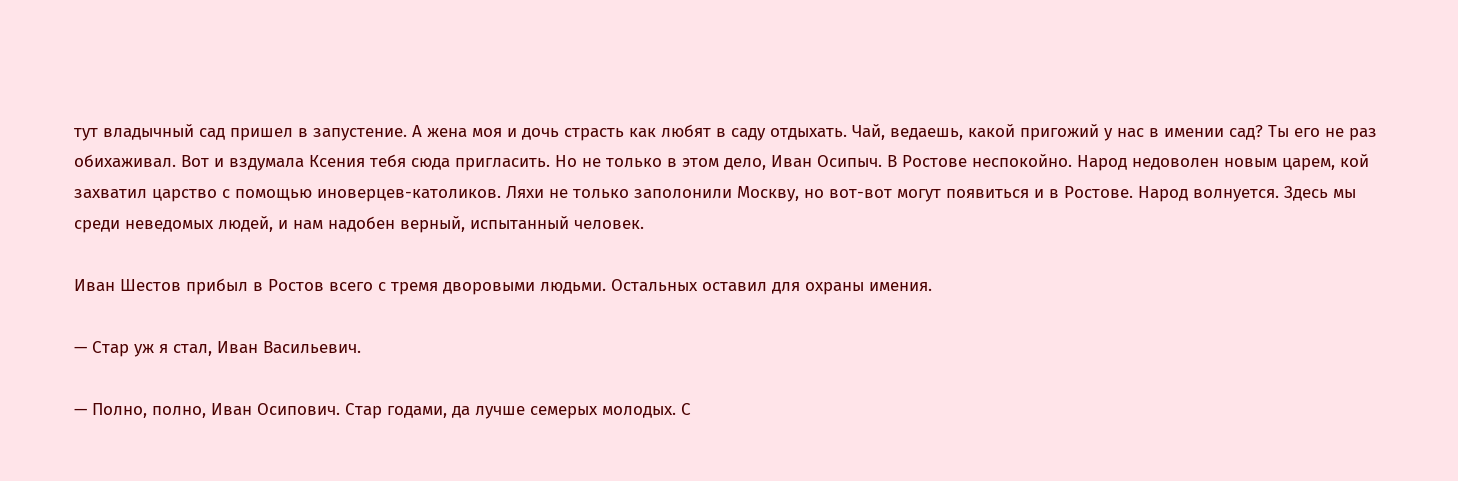тут владычный сад пришел в запустение. А жена моя и дочь страсть как любят в саду отдыхать. Чай, ведаешь, какой пригожий у нас в имении сад? Ты его не раз обихаживал. Вот и вздумала Ксения тебя сюда пригласить. Но не только в этом дело, Иван Осипыч. В Ростове неспокойно. Народ недоволен новым царем, кой захватил царство с помощью иноверцев-католиков. Ляхи не только заполонили Москву, но вот-вот могут появиться и в Ростове. Народ волнуется. Здесь мы среди неведомых людей, и нам надобен верный, испытанный человек.

Иван Шестов прибыл в Ростов всего с тремя дворовыми людьми. Остальных оставил для охраны имения.

— Стар уж я стал, Иван Васильевич.

— Полно, полно, Иван Осипович. Стар годами, да лучше семерых молодых. С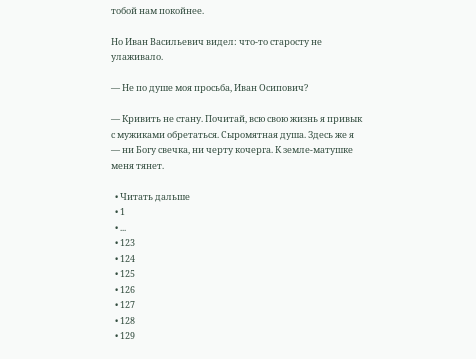тобой нам покойнее.

Но Иван Васильевич видел: что-то старосту не улаживало.

— Не по душе моя просьба, Иван Осипович?

— Кривить не стану. Почитай, всю свою жизнь я привык с мужиками обретаться. Сыромятная душа. Здесь же я — ни Богу свечка, ни черту кочерга. К земле-матушке меня тянет.

  • Читать дальше
  • 1
  • ...
  • 123
  • 124
  • 125
  • 126
  • 127
  • 128
  • 129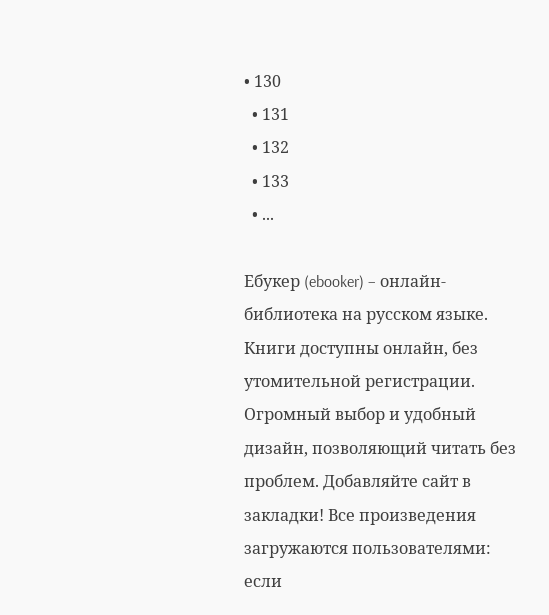• 130
  • 131
  • 132
  • 133
  • ...

Ебукер (ebooker) – онлайн-библиотека на русском языке. Книги доступны онлайн, без утомительной регистрации. Огромный выбор и удобный дизайн, позволяющий читать без проблем. Добавляйте сайт в закладки! Все произведения загружаются пользователями: если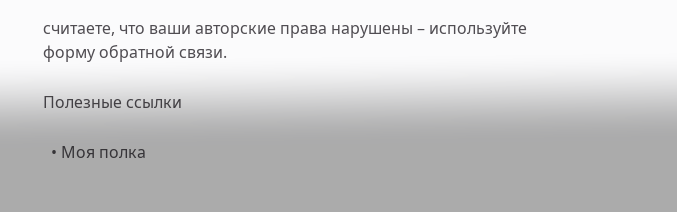считаете, что ваши авторские права нарушены – используйте форму обратной связи.

Полезные ссылки

  • Моя полка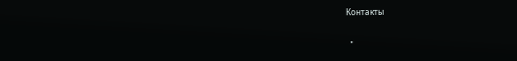Контакты

  •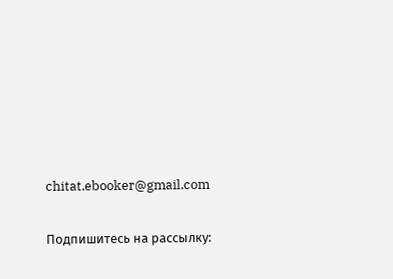chitat.ebooker@gmail.com

Подпишитесь на рассылку: